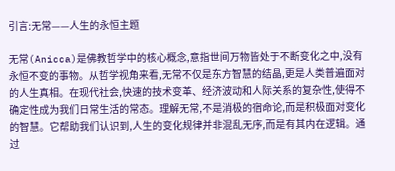引言:无常——人生的永恒主题

无常(Anicca)是佛教哲学中的核心概念,意指世间万物皆处于不断变化之中,没有永恒不变的事物。从哲学视角来看,无常不仅是东方智慧的结晶,更是人类普遍面对的人生真相。在现代社会,快速的技术变革、经济波动和人际关系的复杂性,使得不确定性成为我们日常生活的常态。理解无常,不是消极的宿命论,而是积极面对变化的智慧。它帮助我们认识到,人生的变化规律并非混乱无序,而是有其内在逻辑。通过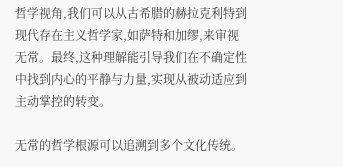哲学视角,我们可以从古希腊的赫拉克利特到现代存在主义哲学家,如萨特和加缪,来审视无常。最终,这种理解能引导我们在不确定性中找到内心的平静与力量,实现从被动适应到主动掌控的转变。

无常的哲学根源可以追溯到多个文化传统。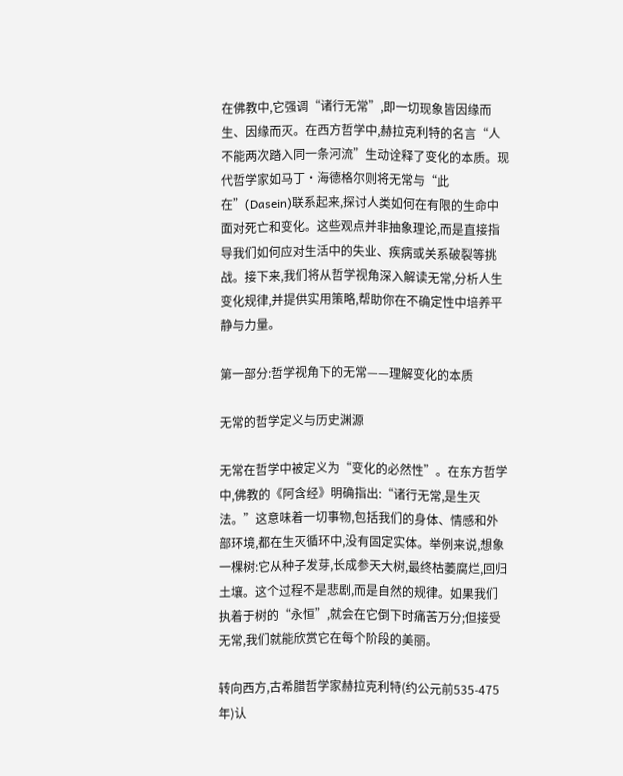在佛教中,它强调“诸行无常”,即一切现象皆因缘而生、因缘而灭。在西方哲学中,赫拉克利特的名言“人不能两次踏入同一条河流”生动诠释了变化的本质。现代哲学家如马丁·海德格尔则将无常与“此在”(Dasein)联系起来,探讨人类如何在有限的生命中面对死亡和变化。这些观点并非抽象理论,而是直接指导我们如何应对生活中的失业、疾病或关系破裂等挑战。接下来,我们将从哲学视角深入解读无常,分析人生变化规律,并提供实用策略,帮助你在不确定性中培养平静与力量。

第一部分:哲学视角下的无常——理解变化的本质

无常的哲学定义与历史渊源

无常在哲学中被定义为“变化的必然性”。在东方哲学中,佛教的《阿含经》明确指出:“诸行无常,是生灭法。”这意味着一切事物,包括我们的身体、情感和外部环境,都在生灭循环中,没有固定实体。举例来说,想象一棵树:它从种子发芽,长成参天大树,最终枯萎腐烂,回归土壤。这个过程不是悲剧,而是自然的规律。如果我们执着于树的“永恒”,就会在它倒下时痛苦万分;但接受无常,我们就能欣赏它在每个阶段的美丽。

转向西方,古希腊哲学家赫拉克利特(约公元前535-475年)认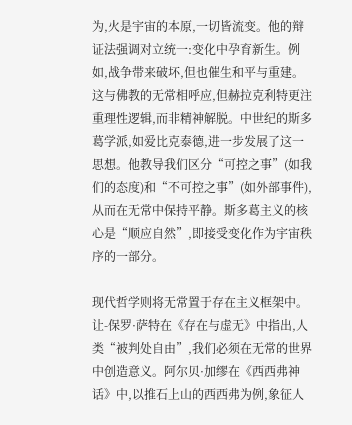为,火是宇宙的本原,一切皆流变。他的辩证法强调对立统一:变化中孕育新生。例如,战争带来破坏,但也催生和平与重建。这与佛教的无常相呼应,但赫拉克利特更注重理性逻辑,而非精神解脱。中世纪的斯多葛学派,如爱比克泰德,进一步发展了这一思想。他教导我们区分“可控之事”(如我们的态度)和“不可控之事”(如外部事件),从而在无常中保持平静。斯多葛主义的核心是“顺应自然”,即接受变化作为宇宙秩序的一部分。

现代哲学则将无常置于存在主义框架中。让-保罗·萨特在《存在与虚无》中指出,人类“被判处自由”,我们必须在无常的世界中创造意义。阿尔贝·加缪在《西西弗神话》中,以推石上山的西西弗为例,象征人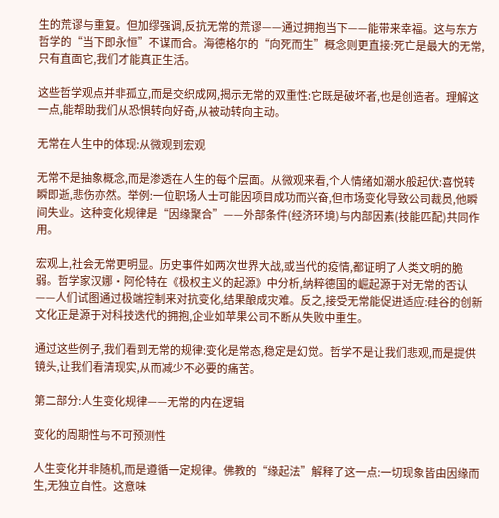生的荒谬与重复。但加缪强调,反抗无常的荒谬——通过拥抱当下——能带来幸福。这与东方哲学的“当下即永恒”不谋而合。海德格尔的“向死而生”概念则更直接:死亡是最大的无常,只有直面它,我们才能真正生活。

这些哲学观点并非孤立,而是交织成网,揭示无常的双重性:它既是破坏者,也是创造者。理解这一点,能帮助我们从恐惧转向好奇,从被动转向主动。

无常在人生中的体现:从微观到宏观

无常不是抽象概念,而是渗透在人生的每个层面。从微观来看,个人情绪如潮水般起伏:喜悦转瞬即逝,悲伤亦然。举例:一位职场人士可能因项目成功而兴奋,但市场变化导致公司裁员,他瞬间失业。这种变化规律是“因缘聚合”——外部条件(经济环境)与内部因素(技能匹配)共同作用。

宏观上,社会无常更明显。历史事件如两次世界大战,或当代的疫情,都证明了人类文明的脆弱。哲学家汉娜·阿伦特在《极权主义的起源》中分析,纳粹德国的崛起源于对无常的否认——人们试图通过极端控制来对抗变化,结果酿成灾难。反之,接受无常能促进适应:硅谷的创新文化正是源于对科技迭代的拥抱,企业如苹果公司不断从失败中重生。

通过这些例子,我们看到无常的规律:变化是常态,稳定是幻觉。哲学不是让我们悲观,而是提供镜头,让我们看清现实,从而减少不必要的痛苦。

第二部分:人生变化规律——无常的内在逻辑

变化的周期性与不可预测性

人生变化并非随机,而是遵循一定规律。佛教的“缘起法”解释了这一点:一切现象皆由因缘而生,无独立自性。这意味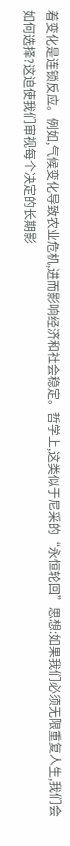着变化是连锁反应。例如,气候变化导致农业危机,进而影响经济和社会稳定。哲学上,这类似于尼采的“永恒轮回”思想:如果我们必须无限重复人生,我们会如何选择?这迫使我们审视每个决定的长期影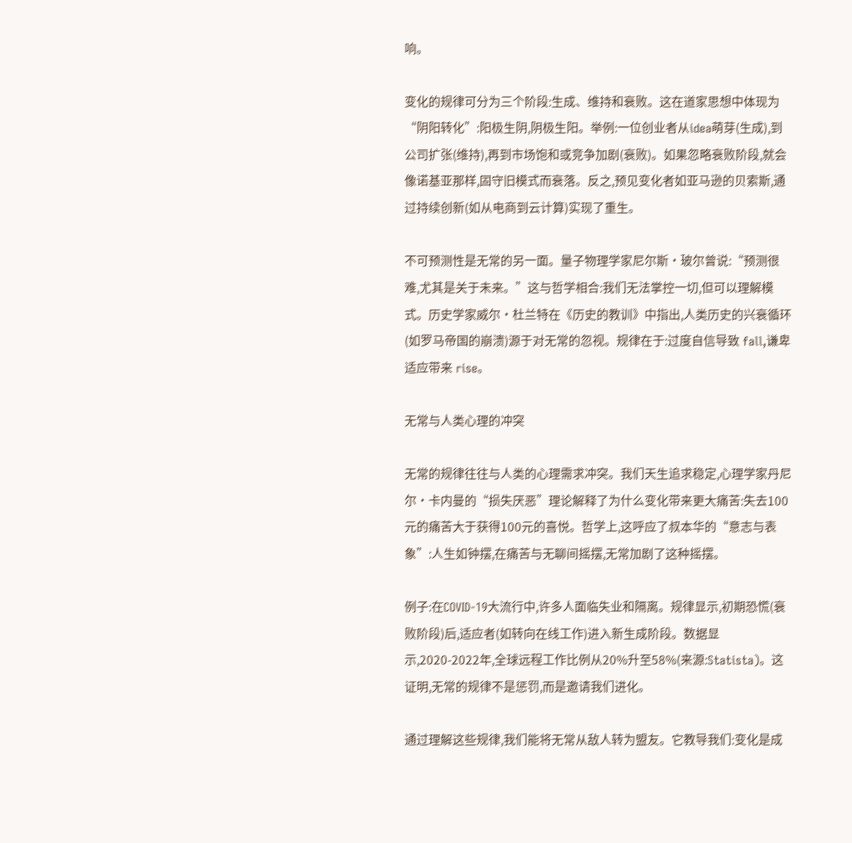响。

变化的规律可分为三个阶段:生成、维持和衰败。这在道家思想中体现为“阴阳转化”:阳极生阴,阴极生阳。举例:一位创业者从idea萌芽(生成),到公司扩张(维持),再到市场饱和或竞争加剧(衰败)。如果忽略衰败阶段,就会像诺基亚那样,固守旧模式而衰落。反之,预见变化者如亚马逊的贝索斯,通过持续创新(如从电商到云计算)实现了重生。

不可预测性是无常的另一面。量子物理学家尼尔斯·玻尔曾说:“预测很难,尤其是关于未来。”这与哲学相合:我们无法掌控一切,但可以理解模式。历史学家威尔·杜兰特在《历史的教训》中指出,人类历史的兴衰循环(如罗马帝国的崩溃)源于对无常的忽视。规律在于:过度自信导致 fall,谦卑适应带来 rise。

无常与人类心理的冲突

无常的规律往往与人类的心理需求冲突。我们天生追求稳定,心理学家丹尼尔·卡内曼的“损失厌恶”理论解释了为什么变化带来更大痛苦:失去100元的痛苦大于获得100元的喜悦。哲学上,这呼应了叔本华的“意志与表象”:人生如钟摆,在痛苦与无聊间摇摆,无常加剧了这种摇摆。

例子:在COVID-19大流行中,许多人面临失业和隔离。规律显示,初期恐慌(衰败阶段)后,适应者(如转向在线工作)进入新生成阶段。数据显示,2020-2022年,全球远程工作比例从20%升至58%(来源:Statista)。这证明,无常的规律不是惩罚,而是邀请我们进化。

通过理解这些规律,我们能将无常从敌人转为盟友。它教导我们:变化是成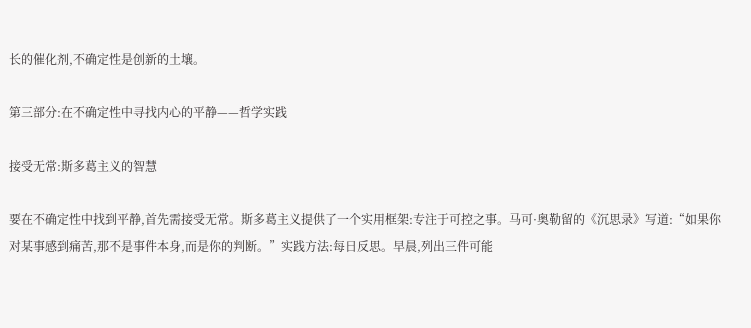长的催化剂,不确定性是创新的土壤。

第三部分:在不确定性中寻找内心的平静——哲学实践

接受无常:斯多葛主义的智慧

要在不确定性中找到平静,首先需接受无常。斯多葛主义提供了一个实用框架:专注于可控之事。马可·奥勒留的《沉思录》写道:“如果你对某事感到痛苦,那不是事件本身,而是你的判断。”实践方法:每日反思。早晨,列出三件可能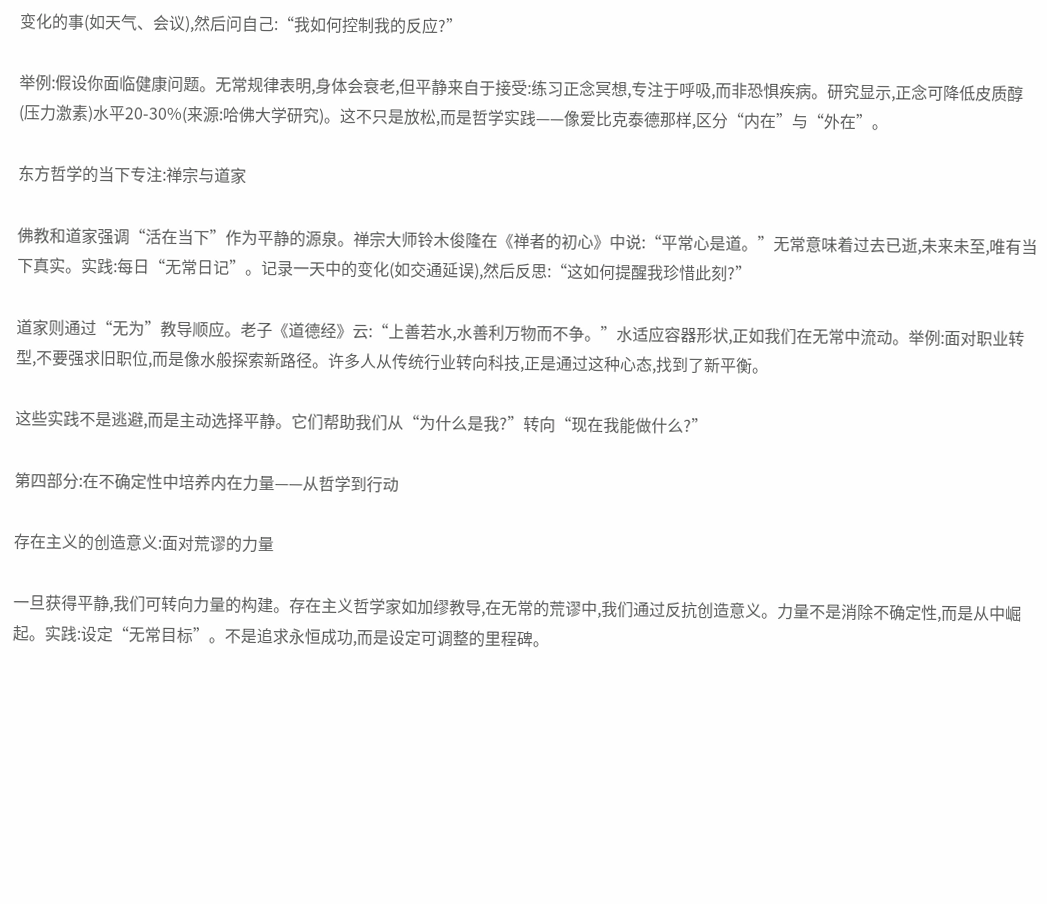变化的事(如天气、会议),然后问自己:“我如何控制我的反应?”

举例:假设你面临健康问题。无常规律表明,身体会衰老,但平静来自于接受:练习正念冥想,专注于呼吸,而非恐惧疾病。研究显示,正念可降低皮质醇(压力激素)水平20-30%(来源:哈佛大学研究)。这不只是放松,而是哲学实践——像爱比克泰德那样,区分“内在”与“外在”。

东方哲学的当下专注:禅宗与道家

佛教和道家强调“活在当下”作为平静的源泉。禅宗大师铃木俊隆在《禅者的初心》中说:“平常心是道。”无常意味着过去已逝,未来未至,唯有当下真实。实践:每日“无常日记”。记录一天中的变化(如交通延误),然后反思:“这如何提醒我珍惜此刻?”

道家则通过“无为”教导顺应。老子《道德经》云:“上善若水,水善利万物而不争。”水适应容器形状,正如我们在无常中流动。举例:面对职业转型,不要强求旧职位,而是像水般探索新路径。许多人从传统行业转向科技,正是通过这种心态,找到了新平衡。

这些实践不是逃避,而是主动选择平静。它们帮助我们从“为什么是我?”转向“现在我能做什么?”

第四部分:在不确定性中培养内在力量——从哲学到行动

存在主义的创造意义:面对荒谬的力量

一旦获得平静,我们可转向力量的构建。存在主义哲学家如加缪教导,在无常的荒谬中,我们通过反抗创造意义。力量不是消除不确定性,而是从中崛起。实践:设定“无常目标”。不是追求永恒成功,而是设定可调整的里程碑。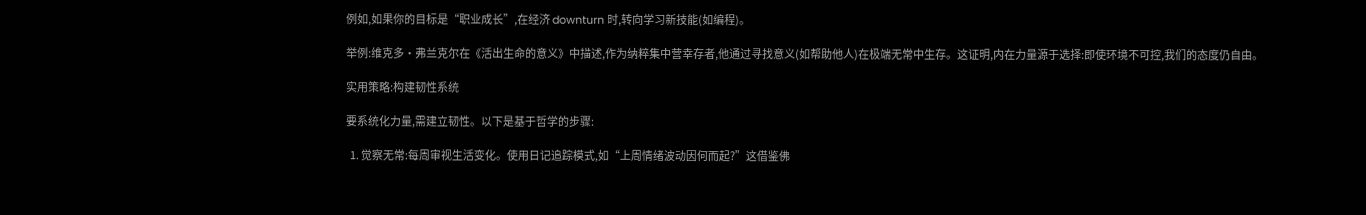例如,如果你的目标是“职业成长”,在经济 downturn 时,转向学习新技能(如编程)。

举例:维克多·弗兰克尔在《活出生命的意义》中描述,作为纳粹集中营幸存者,他通过寻找意义(如帮助他人)在极端无常中生存。这证明,内在力量源于选择:即使环境不可控,我们的态度仍自由。

实用策略:构建韧性系统

要系统化力量,需建立韧性。以下是基于哲学的步骤:

  1. 觉察无常:每周审视生活变化。使用日记追踪模式,如“上周情绪波动因何而起?”这借鉴佛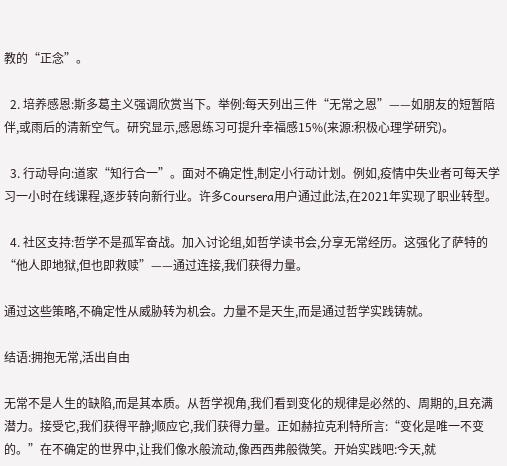教的“正念”。

  2. 培养感恩:斯多葛主义强调欣赏当下。举例:每天列出三件“无常之恩”——如朋友的短暂陪伴,或雨后的清新空气。研究显示,感恩练习可提升幸福感15%(来源:积极心理学研究)。

  3. 行动导向:道家“知行合一”。面对不确定性,制定小行动计划。例如,疫情中失业者可每天学习一小时在线课程,逐步转向新行业。许多Coursera用户通过此法,在2021年实现了职业转型。

  4. 社区支持:哲学不是孤军奋战。加入讨论组,如哲学读书会,分享无常经历。这强化了萨特的“他人即地狱,但也即救赎”——通过连接,我们获得力量。

通过这些策略,不确定性从威胁转为机会。力量不是天生,而是通过哲学实践铸就。

结语:拥抱无常,活出自由

无常不是人生的缺陷,而是其本质。从哲学视角,我们看到变化的规律是必然的、周期的,且充满潜力。接受它,我们获得平静;顺应它,我们获得力量。正如赫拉克利特所言:“变化是唯一不变的。”在不确定的世界中,让我们像水般流动,像西西弗般微笑。开始实践吧:今天,就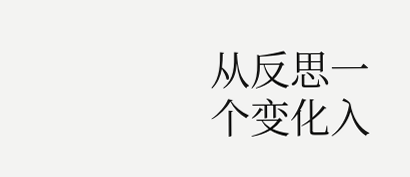从反思一个变化入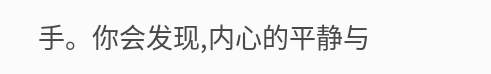手。你会发现,内心的平静与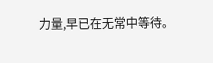力量,早已在无常中等待。